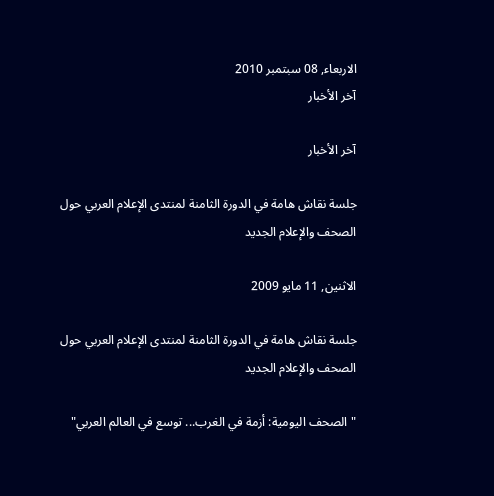الاربعاء, 08 سبتمبر 2010
آخر الأخبار

آخر الأخبار

جلسة نقاش هامة في الدورة الثامنة لمنتدى الإعلام العربي حول الصحف والإعلام الجديد

الاثنين, 11 مايو 2009

جلسة نقاش هامة في الدورة الثامنة لمنتدى الإعلام العربي حول الصحف والإعلام الجديد

"الصحف اليومية: أزمة في الغرب... توسع في العالم العربي"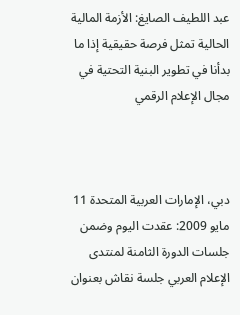عبد اللطيف الصايغ: الأزمة المالية الحالية تمثل فرصة حقيقية إذا ما بدأنا في تطوير البنية التحتية في مجال الإعلام الرقمي



دبي، الإمارات العربية المتحدة 11 مايو 2009: عقدت اليوم وضمن جلسات الدورة الثامنة لمنتدى الإعلام العربي جلسة نقاش بعنوان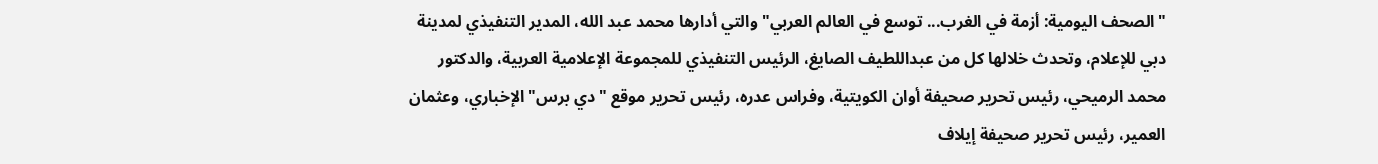"الصحف اليومية: أزمة في الغرب... توسع في العالم العربي" والتي أدارها محمد عبد الله، المدير التنفيذي لمدينة دبي للإعلام، وتحدث خلالها كل من عبداللطيف الصايغ، الرئيس التنفيذي للمجموعة الإعلامية العربية، والدكتور محمد الرميحي، رئيس تحرير صحيفة أوان الكويتية، وفراس عدره، رئيس تحرير موقع "دي برس" الإخباري، وعثمان العمير، رئيس تحرير صحيفة إيلاف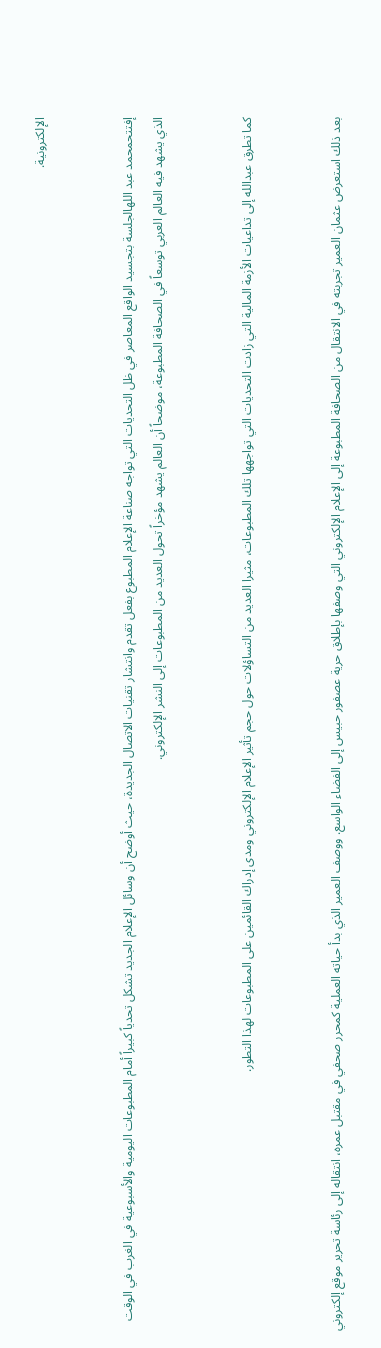الإلكترونية.


إفتتحمحمد عبد اللهالجلسة بتجسيد الواقع المعاصر في ظل التحديات التي تواجه صناعة الإعلام المطبوع بفعل تقدم وانتشار تقنيات الاتصال الجديدة، حيث أوضح أن وسائل الإعلام الجديد تشكل تحدياً كبيراً أمام المطبوعات اليومية والأسبوعية في الغرب في الوقت الذي يشهد فيه العالم العربي توسعاً في الصحافة المطبوعة، موضحاً أن العالم يشهد مؤخراً تحول العديد من المطبوعات إلى النشر الإلكتروني.


كما تطرق عبدالله إلى تداعيات الأزمة المالية التي زادت التحديات التي تواجهها تلك المطبوعات، مثيرا العديد من التساؤلات حول حجم تأثير الإعلام الإلكتروني ومدى إدراك القائمين على المطبوعات لهذا التطور.


بعد ذلك استعرض عثمان العمير تجربته في الانتقال من الصحافة المطبوعة إلى الإعلام الإلكتروني التي وصفها بإطلاق حرية عصفور حبيس إلى الفضاء الواسع. ووصف العمير الذي بدأ حياته العملية كمحرر صحفي في مقتبل عمره، انتقاله إلى رئاسة تحرير موقع إلكتروني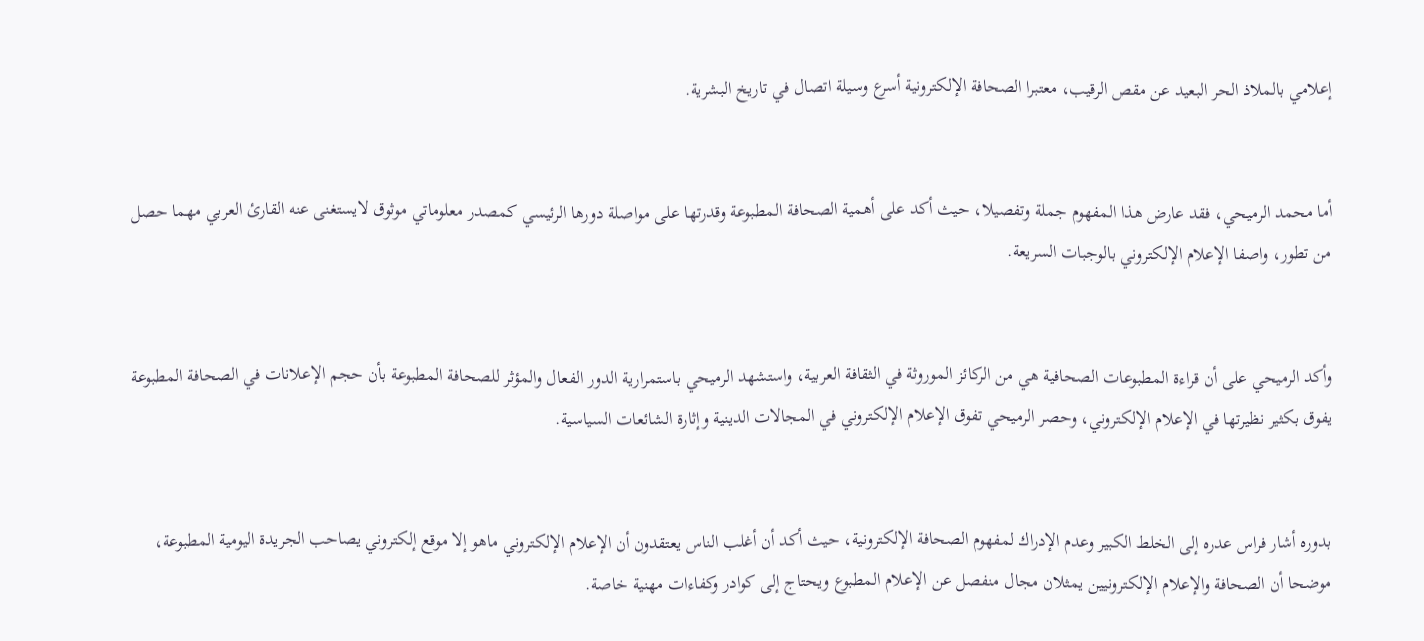إعلامي بالملاذ الحر البعيد عن مقص الرقيب، معتبرا الصحافة الإلكترونية أسرع وسيلة اتصال في تاريخ البشرية.


أما محمد الرميحي، فقد عارض هذا المفهوم جملة وتفصيلا، حيث أكد على أهمية الصحافة المطبوعة وقدرتها على مواصلة دورها الرئيسي كمصدر معلوماتي موثوق لايستغنى عنه القارئ العربي مهما حصل من تطور، واصفا الإعلام الإلكتروني بالوجبات السريعة.


وأكد الرميحي على أن قراءة المطبوعات الصحافية هي من الركائز الموروثة في الثقافة العربية، واستشهد الرميحي باستمرارية الدور الفعال والمؤثر للصحافة المطبوعة بأن حجم الإعلانات في الصحافة المطبوعة يفوق بكثير نظيرتها في الإعلام الإلكتروني، وحصر الرميحي تفوق الإعلام الإلكتروني في المجالات الدينية وإثارة الشائعات السياسية.


بدوره أشار فراس عدره إلى الخلط الكبير وعدم الإدراك لمفهوم الصحافة الإلكترونية، حيث أكد أن أغلب الناس يعتقدون أن الإعلام الإلكتروني ماهو إلا موقع إلكتروني يصاحب الجريدة اليومية المطبوعة، موضحا أن الصحافة والإعلام الإلكترونيين يمثلان مجال منفصل عن الإعلام المطبوع ويحتاج إلى كوادر وكفاءات مهنية خاصة.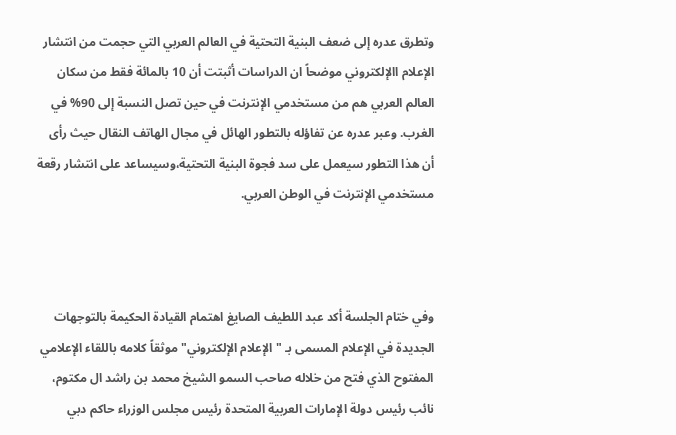وتطرق عدره إلى ضعف البنية التحتية في العالم العربي التي حجمت من انتشار الإعلام االإلكتروني موضحاً ان الدراسات أثبتت أن 10 بالمائة فقط من سكان العالم العربي هم من مستخدمي الإنترنت في حين تصل النسبة إلى 90% في الغرب. وعبر عدره عن تفاؤله بالتطور الهائل في مجال الهاتف النقال حيث رأى أن هذا التطور سيعمل على سد فجوة البنية التحتية،وسيساعد على انتشار رقعة مستخدمي الإنترنت في الوطن العربي.



وفي ختام الجلسة أكد عبد اللطيف الصايغ اهتمام القيادة الحكيمة بالتوجهات الجديدة في الإعلام المسمى بـ "الإعلام الإلكتروني" موثقاً كلامه باللقاء الإعلامي المفتوح الذي فتح من خلاله صاحب السمو الشيخ محمد بن راشد ال مكتوم، نائب رئيس دولة الإمارات العربية المتحدة رئيس مجلس الوزراء حاكم دبي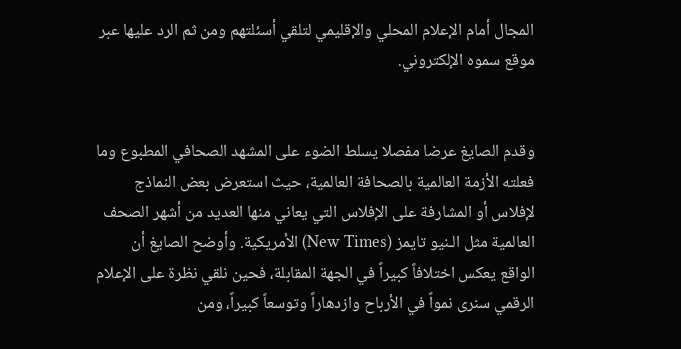المجال أمام الإعلام المحلي والإقليمي لتلقي أسئلتهم ومن ثم الرد عليها عبر موقع سموه الإلكتروني.


وقدم الصايغ عرضا مفصلا يسلط الضوء على المشهد الصحافي المطبوع وما فعلته الأزمة العالمية بالصحافة العالمية، حيث استعرض بعض النماذج لإفلاس أو المشارفة على الإفلاس التي يعاني منها العديد من أشهر الصحف العالمية مثل الـنيو تايمز (New Times) الأمريكية. وأوضح الصايغ أن الواقع يعكس اختلافاً كبيراً في الجهة المقابلة، فحين نلقي نظرة على الإعلام الرقمي سنرى نمواً في الأرباح وازدهاراً وتوسعاً كبيراً، ومن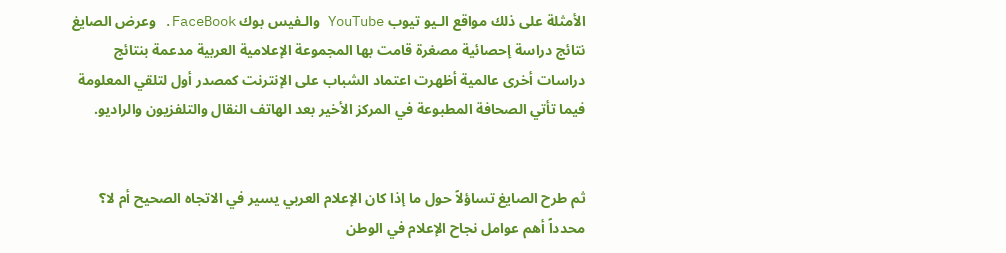الأمثلة على ذلك مواقع الـيو تيوب YouTube والـفيس بوك FaceBook. وعرض الصايغ نتائج دراسة إحصائية مصغرة قامت بها المجموعة الإعلامية العربية مدعمة بنتائج دراسات أخرى عالمية أظهرت اعتماد الشباب على الإنترنت كمصدر أول لتلقي المعلومة فيما تأتي الصحافة المطبوعة في المركز الأخير بعد الهاتف النقال والتلفزيون والراديو.


ثم طرح الصايغ تساؤلاً حول ما إذا كان الإعلام العربي يسير في الاتجاه الصحيح أم لا؟ محدداً أهم عوامل نجاح الإعلام في الوطن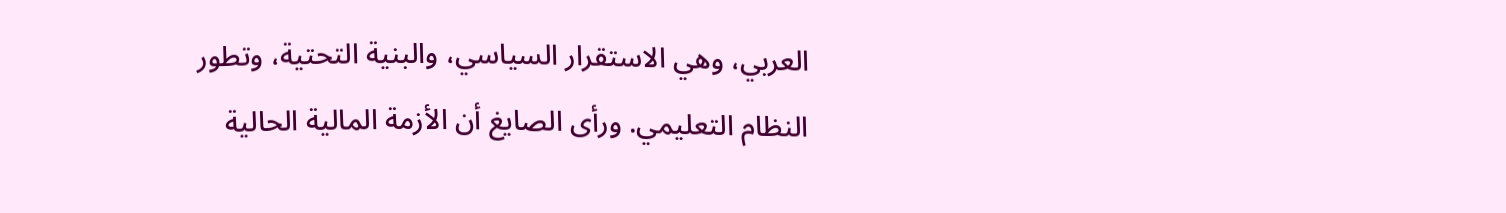العربي، وهي الاستقرار السياسي، والبنية التحتية، وتطور النظام التعليمي. ورأى الصايغ أن الأزمة المالية الحالية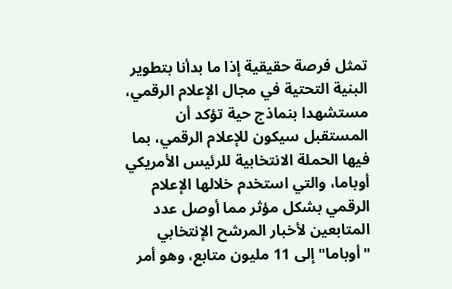تمثل فرصة حقيقية إذا ما بدأنا بتطوير البنية التحتية في مجال الإعلام الرقمي، مستشهدا بنماذج حية تؤكد أن المستقبل سيكون للإعلام الرقمي، بما فيها الحملة الانتخابية للرئيس الأمريكي أوباما، والتي استخدم خلالها الإعلام الرقمي بشكل مؤثر مما أوصل عدد المتابعين لأخبار المرشح الإنتخابي "أوباما" إلى 11 مليون متابع، وهو أمر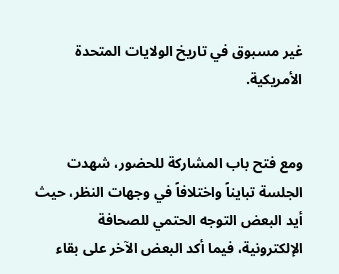غير مسبوق في تاريخ الولايات المتحدة الأمريكية.


ومع فتح باب المشاركة للحضور، شهدت الجلسة تبايناً واختلافاً في وجهات النظر، حيث أيد البعض التوجه الحتمي للصحافة الإلكترونية، فيما أكد البعض الآخر على بقاء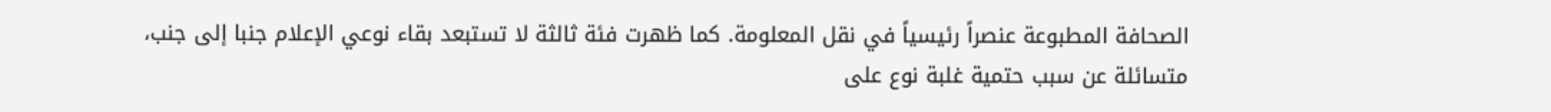الصحافة المطبوعة عنصراً رئيسياً في نقل المعلومة. كما ظهرت فئة ثالثة لا تستبعد بقاء نوعي الإعلام جنبا إلى جنب، متسائلة عن سبب حتمية غلبة نوع على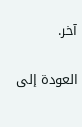آخر.

العودة إلى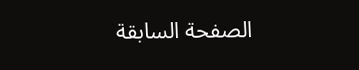الصفحة السابقة